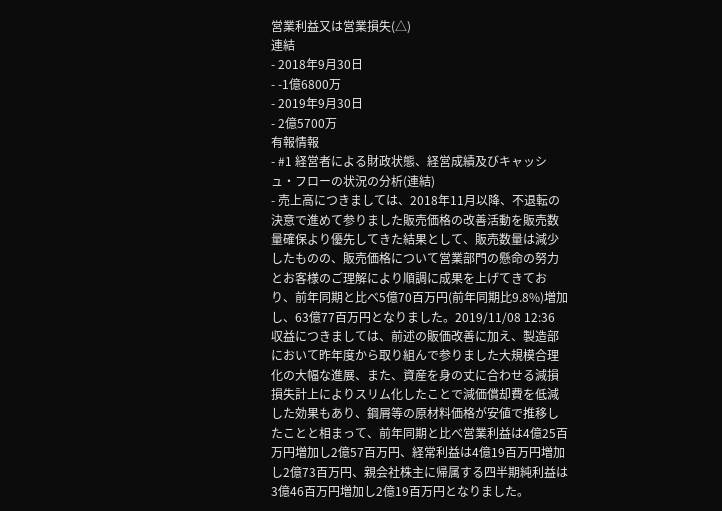営業利益又は営業損失(△)
連結
- 2018年9月30日
- -1億6800万
- 2019年9月30日
- 2億5700万
有報情報
- #1 経営者による財政状態、経営成績及びキャッシュ・フローの状況の分析(連結)
- 売上高につきましては、2018年11月以降、不退転の決意で進めて参りました販売価格の改善活動を販売数量確保より優先してきた結果として、販売数量は減少したものの、販売価格について営業部門の懸命の努力とお客様のご理解により順調に成果を上げてきており、前年同期と比べ5億70百万円(前年同期比9.8%)増加し、63億77百万円となりました。2019/11/08 12:36
収益につきましては、前述の販価改善に加え、製造部において昨年度から取り組んで参りました大規模合理化の大幅な進展、また、資産を身の丈に合わせる減損損失計上によりスリム化したことで減価償却費を低減した効果もあり、鋼屑等の原材料価格が安値で推移したことと相まって、前年同期と比べ営業利益は4億25百万円増加し2億57百万円、経常利益は4億19百万円増加し2億73百万円、親会社株主に帰属する四半期純利益は3億46百万円増加し2億19百万円となりました。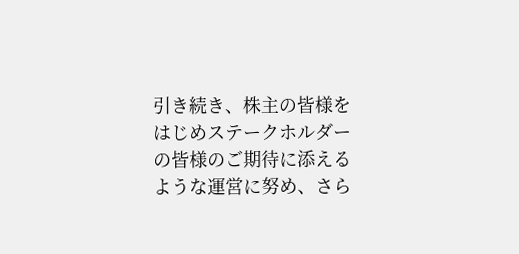引き続き、株主の皆様をはじめステークホルダーの皆様のご期待に添えるような運営に努め、さら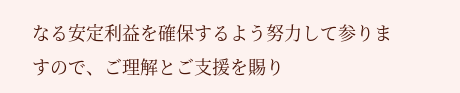なる安定利益を確保するよう努力して参りますので、ご理解とご支援を賜り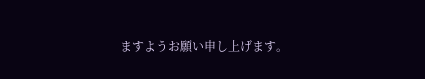ますようお願い申し上げます。